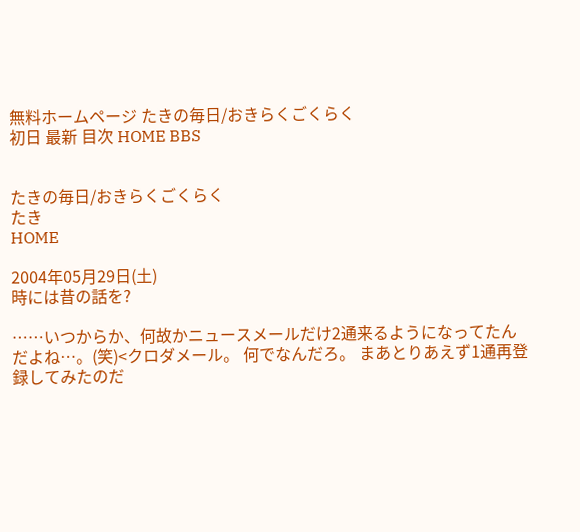無料ホームページ たきの毎日/おきらくごくらく
初日 最新 目次 HOME BBS


たきの毎日/おきらくごくらく
たき
HOME

2004年05月29日(土)
時には昔の話を?

……いつからか、何故かニュースメールだけ2通来るようになってたんだよね…。(笑)<クロダメール。 何でなんだろ。 まあとりあえず1通再登録してみたのだ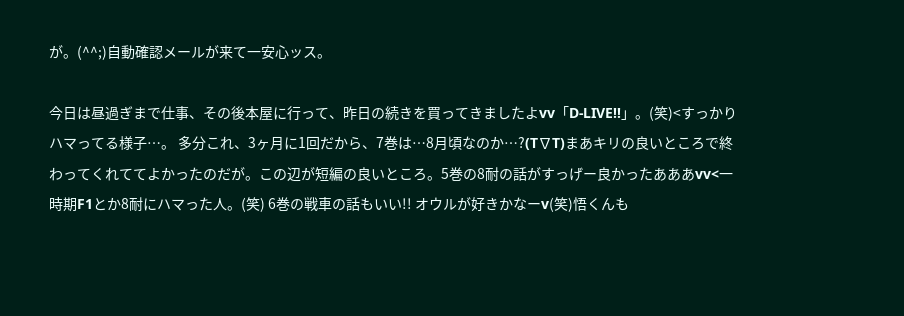が。(^^;)自動確認メールが来て一安心ッス。

今日は昼過ぎまで仕事、その後本屋に行って、昨日の続きを買ってきましたよvv「D-LIVE!!」。(笑)<すっかりハマってる様子…。 多分これ、3ヶ月に1回だから、7巻は…8月頃なのか…?(T∇T)まあキリの良いところで終わってくれててよかったのだが。この辺が短編の良いところ。5巻の8耐の話がすっげー良かったあああvv<一時期F1とか8耐にハマった人。(笑) 6巻の戦車の話もいい!! オウルが好きかなーv(笑)悟くんも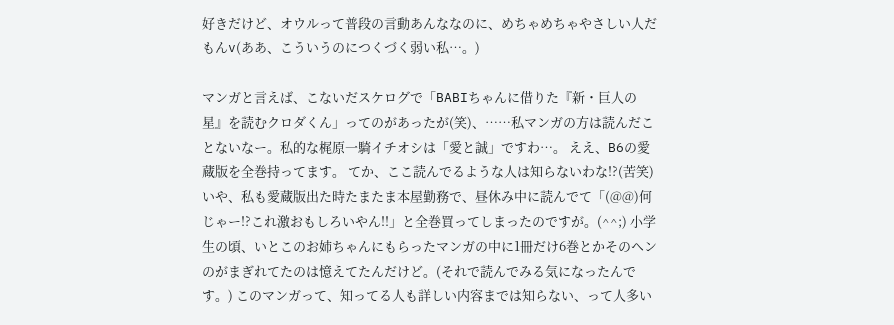好きだけど、オウルって普段の言動あんななのに、めちゃめちゃやさしい人だもんv(ああ、こういうのにつくづく弱い私…。)

マンガと言えば、こないだスケログで「BABIちゃんに借りた『新・巨人の星』を読むクロダくん」ってのがあったが(笑)、……私マンガの方は読んだことないなー。私的な梶原一騎イチオシは「愛と誠」ですわ…。 ええ、B6の愛蔵版を全巻持ってます。 てか、ここ読んでるような人は知らないわな!?(苦笑) いや、私も愛蔵版出た時たまたま本屋勤務で、昼休み中に読んでて「(@@)何じゃー!?これ激おもしろいやん!!」と全巻買ってしまったのですが。(^^;) 小学生の頃、いとこのお姉ちゃんにもらったマンガの中に1冊だけ6巻とかそのヘンのがまぎれてたのは憶えてたんだけど。(それで読んでみる気になったんです。) このマンガって、知ってる人も詳しい内容までは知らない、って人多い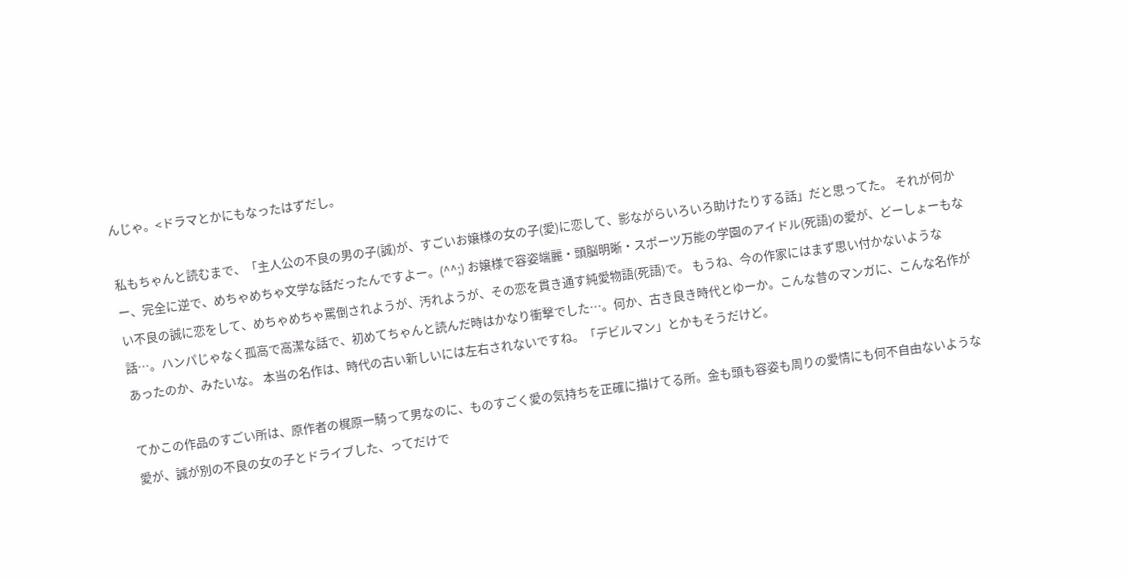んじゃ。<ドラマとかにもなったはずだし。

私もちゃんと読むまで、「主人公の不良の男の子(誠)が、すごいお嬢様の女の子(愛)に恋して、影ながらいろいろ助けたりする話」だと思ってた。 それが何かー、完全に逆で、めちゃめちゃ文学な話だったんですよー。(^^;) お嬢様で容姿端麗・頭脳明晰・スポーツ万能の学園のアイドル(死語)の愛が、どーしょーもない不良の誠に恋をして、めちゃめちゃ罵倒されようが、汚れようが、その恋を貫き通す純愛物語(死語)で。 もうね、今の作家にはまず思い付かないような話…。ハンパじゃなく孤高で高潔な話で、初めてちゃんと読んだ時はかなり衝撃でした…。何か、古き良き時代とゆーか。こんな昔のマンガに、こんな名作があったのか、みたいな。 本当の名作は、時代の古い新しいには左右されないですね。「デビルマン」とかもそうだけど。

てかこの作品のすごい所は、原作者の梶原一騎って男なのに、ものすごく愛の気持ちを正確に描けてる所。金も頭も容姿も周りの愛情にも何不自由ないような愛が、誠が別の不良の女の子とドライブした、ってだけで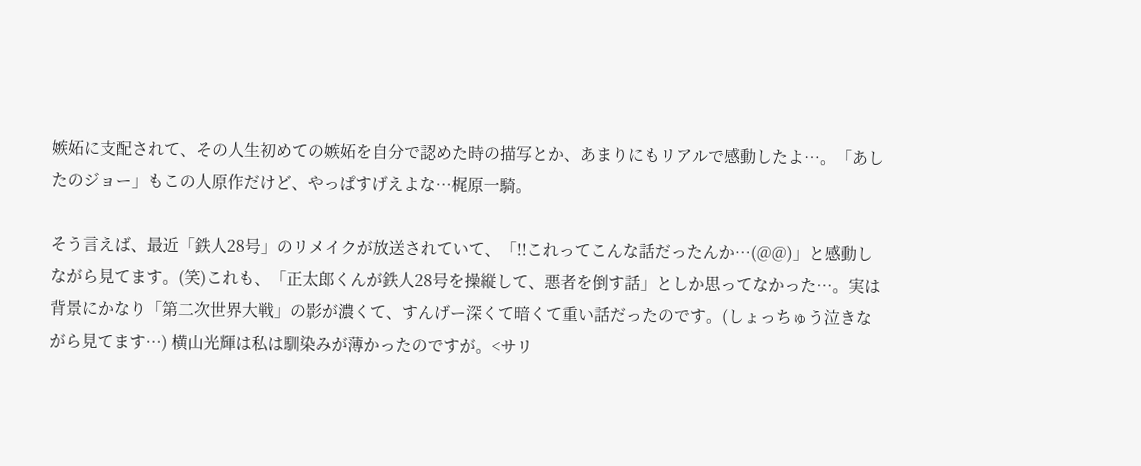嫉妬に支配されて、その人生初めての嫉妬を自分で認めた時の描写とか、あまりにもリアルで感動したよ…。「あしたのジョー」もこの人原作だけど、やっぱすげえよな…梶原一騎。

そう言えば、最近「鉄人28号」のリメイクが放送されていて、「!!これってこんな話だったんか…(@@)」と感動しながら見てます。(笑)これも、「正太郎くんが鉄人28号を操縦して、悪者を倒す話」としか思ってなかった…。実は背景にかなり「第二次世界大戦」の影が濃くて、すんげー深くて暗くて重い話だったのです。(しょっちゅう泣きながら見てます…) 横山光輝は私は馴染みが薄かったのですが。<サリ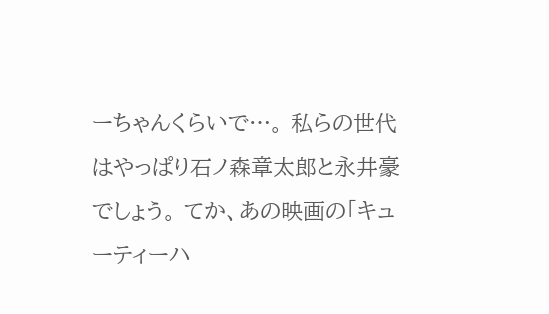ーちゃんくらいで…。 私らの世代はやっぱり石ノ森章太郎と永井豪でしょう。 てか、あの映画の「キューティーハ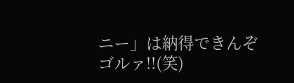ニー」は納得できんぞゴルァ!!(笑)